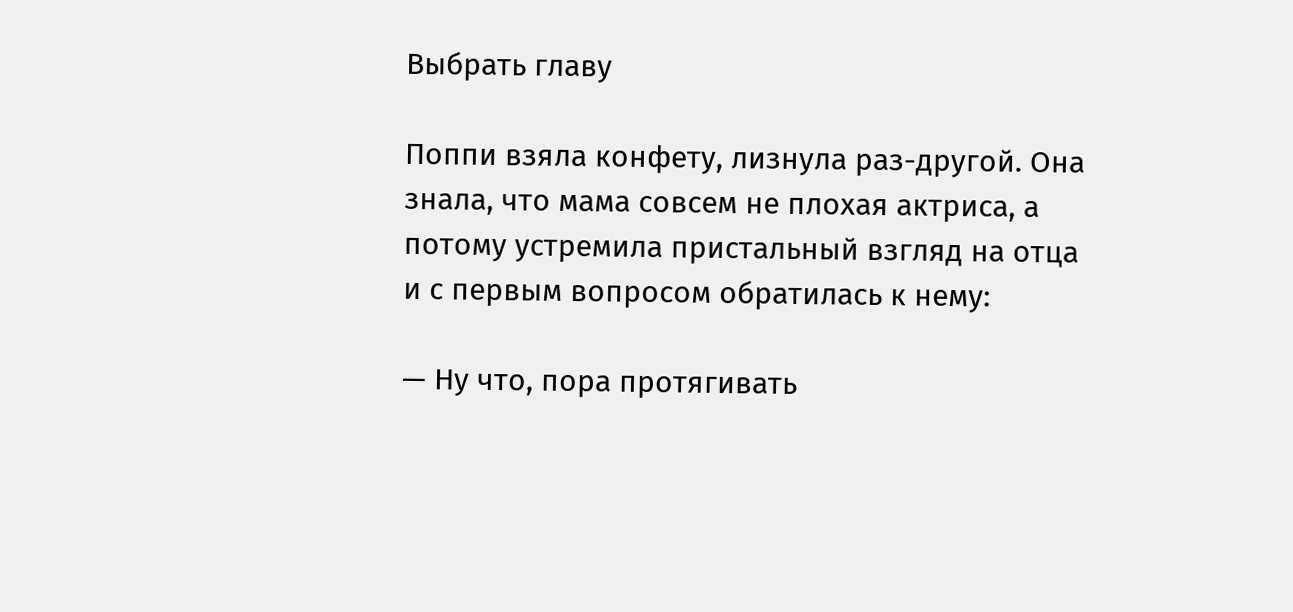Выбрать главу

Поппи взяла конфету, лизнула раз-другой. Она знала, что мама совсем не плохая актриса, а потому устремила пристальный взгляд на отца и с первым вопросом обратилась к нему:

— Ну что, пора протягивать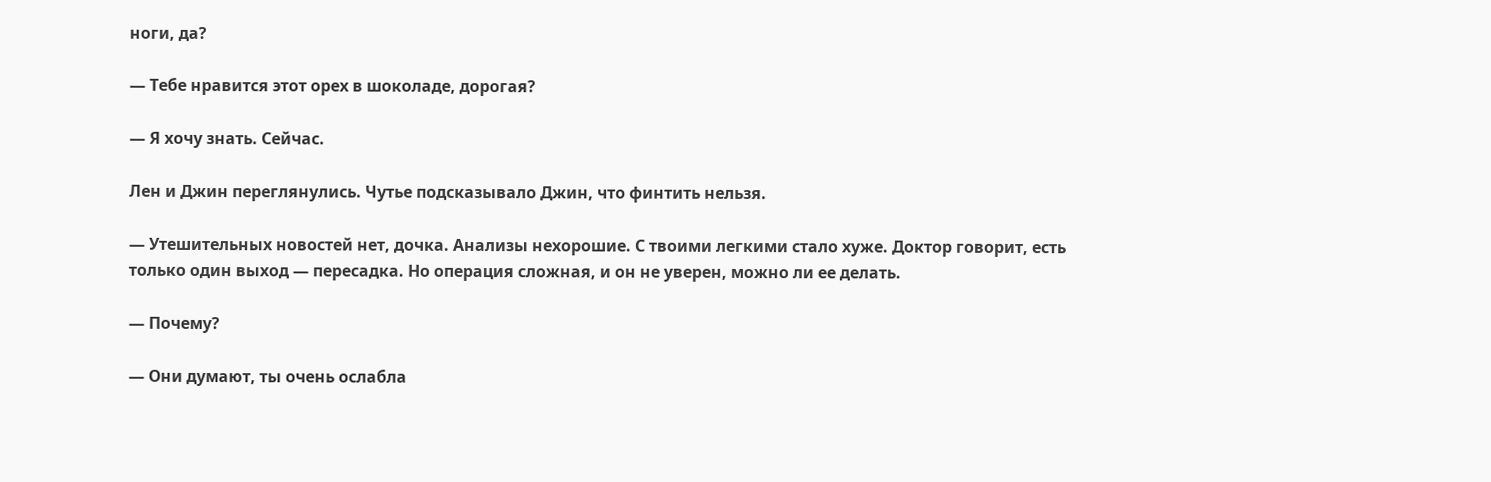ноги, да?

— Тебе нравится этот орех в шоколаде, дорогая?

— Я хочу знать. Сейчас.

Лен и Джин переглянулись. Чутье подсказывало Джин, что финтить нельзя.

— Утешительных новостей нет, дочка. Анализы нехорошие. С твоими легкими стало хуже. Доктор говорит, есть только один выход — пересадка. Но операция сложная, и он не уверен, можно ли ее делать.

— Почему?

— Они думают, ты очень ослабла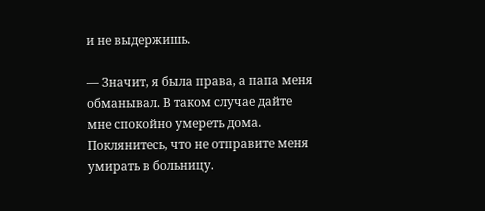и не выдержишь.

— Значит, я была права, а папа меня обманывал. В таком случае дайте мне спокойно умереть дома. Поклянитесь, что не отправите меня умирать в больницу.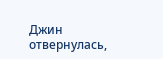Джин отвернулась,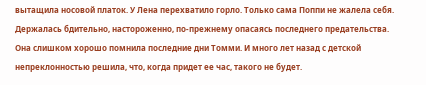вытащила носовой платок. У Лена перехватило горло. Только сама Поппи не жалела себя. Держалась бдительно, настороженно, по-прежнему опасаясь последнего предательства. Она слишком хорошо помнила последние дни Томми. И много лет назад с детской непреклонностью решила, что, когда придет ее час, такого не будет.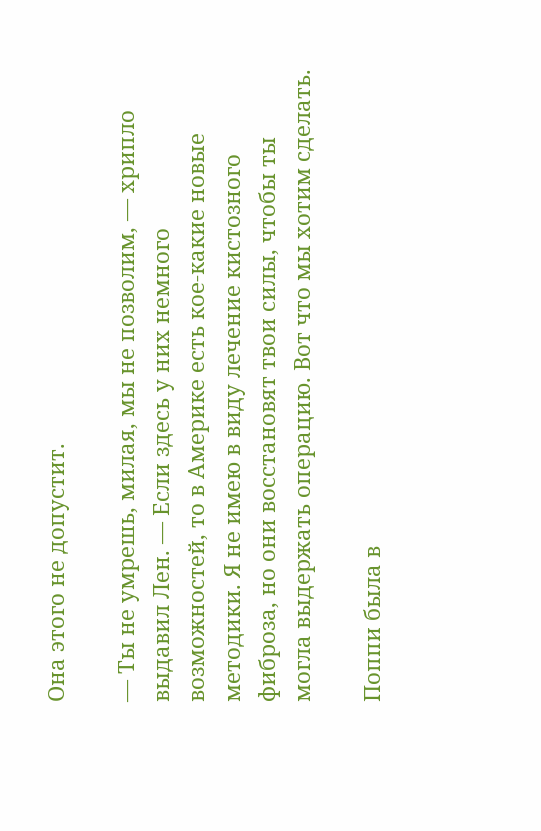Она этого не допустит.

— Ты не умрешь, милая, мы не позволим, — хрипло выдавил Лен. — Если здесь у них немного возможностей, то в Америке есть кое-какие новые методики. Я не имею в виду лечение кистозного фиброза, но они восстановят твои силы, чтобы ты могла выдержать операцию. Вот что мы хотим сделать.

Поппи была в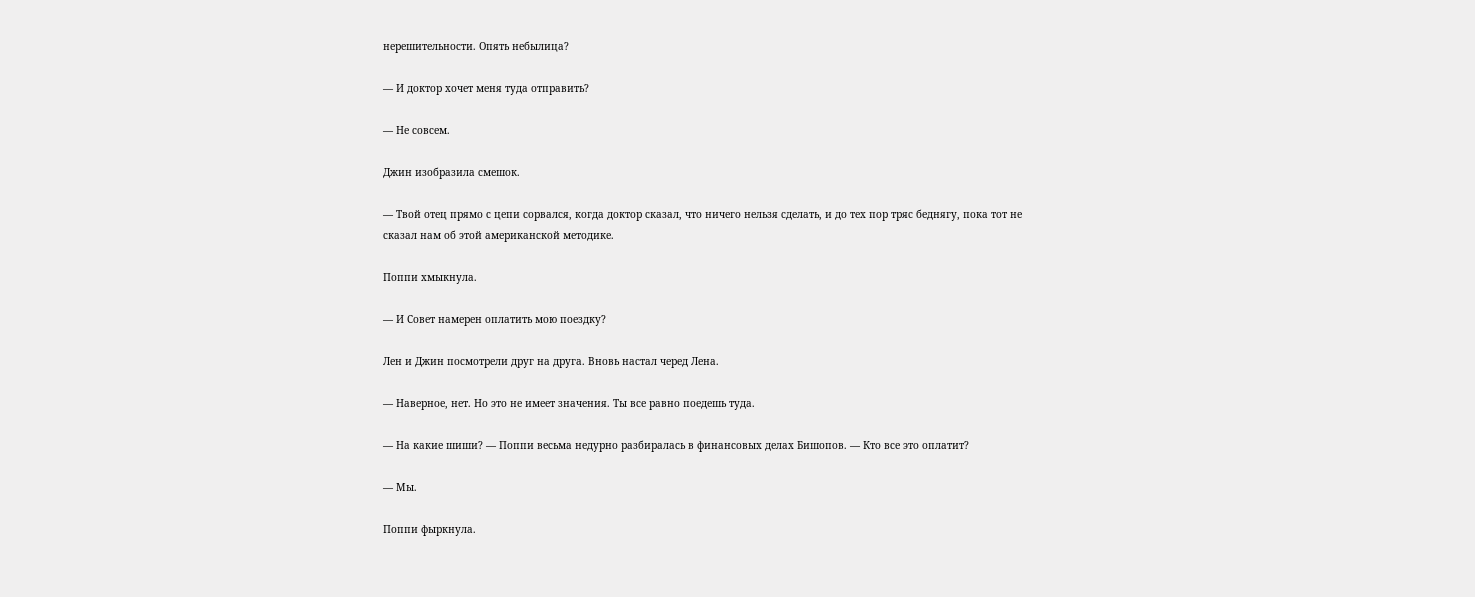нерешительности. Опять небылица?

— И доктор хочет меня туда отправить?

— Не совсем.

Джин изобразила смешок.

— Твой отец прямо с цепи сорвался, когда доктор сказал, что ничего нельзя сделать, и до тех пор тряс беднягу, пока тот не сказал нам об этой американской методике.

Поппи хмыкнула.

— И Совет намерен оплатить мою поездку?

Лен и Джин посмотрели друг на друга. Вновь настал черед Лена.

— Наверное, нет. Но это не имеет значения. Ты все равно поедешь туда.

— На какие шиши? — Поппи весьма недурно разбиралась в финансовых делах Бишопов. — Кто все это оплатит?

— Мы.

Поппи фыркнула.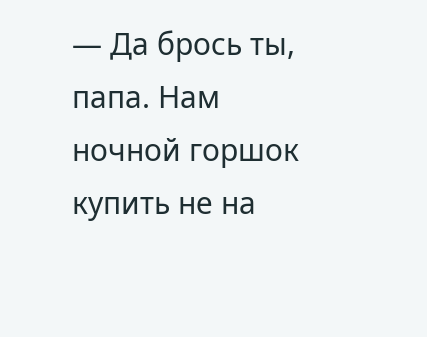— Да брось ты, папа. Нам ночной горшок купить не на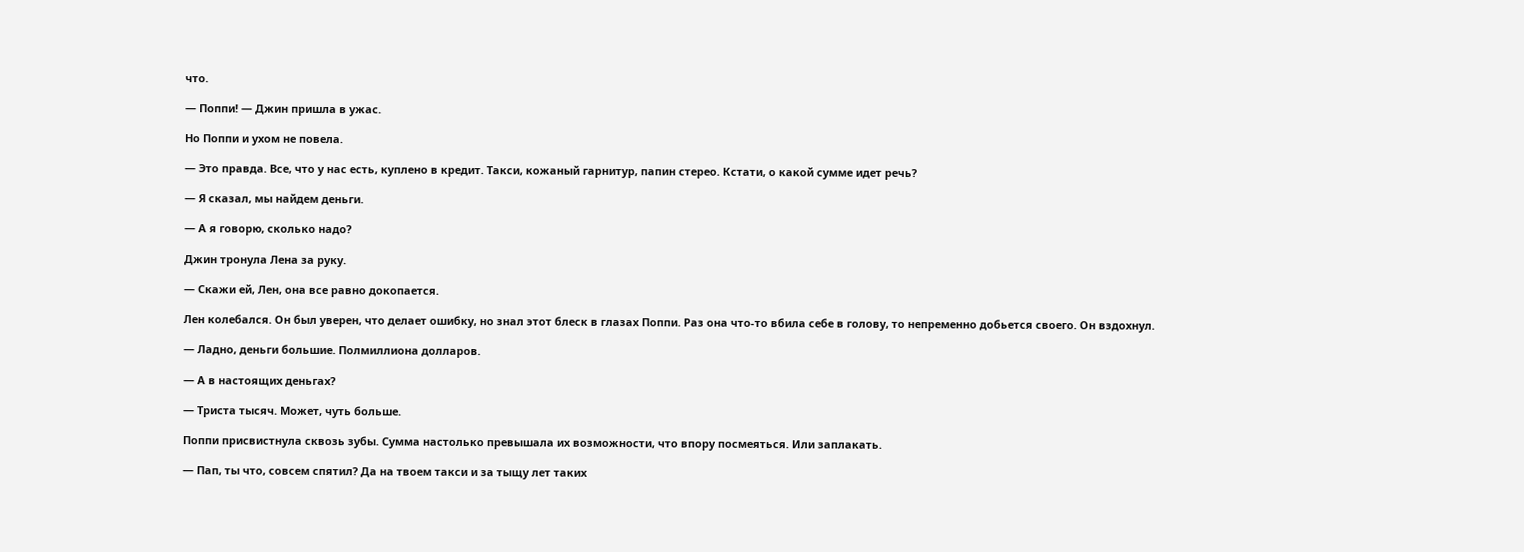что.

— Поппи! — Джин пришла в ужас.

Но Поппи и ухом не повела.

— Это правда. Все, что у нас есть, куплено в кредит. Такси, кожаный гарнитур, папин стерео. Кстати, о какой сумме идет речь?

— Я сказал, мы найдем деньги.

— А я говорю, сколько надо?

Джин тронула Лена за руку.

— Скажи ей, Лен, она все равно докопается.

Лен колебался. Он был уверен, что делает ошибку, но знал этот блеск в глазах Поппи. Раз она что-то вбила себе в голову, то непременно добьется своего. Он вздохнул.

— Ладно, деньги большие. Полмиллиона долларов.

— А в настоящих деньгах?

— Триста тысяч. Может, чуть больше.

Поппи присвистнула сквозь зубы. Сумма настолько превышала их возможности, что впору посмеяться. Или заплакать.

— Пап, ты что, совсем спятил? Да на твоем такси и за тыщу лет таких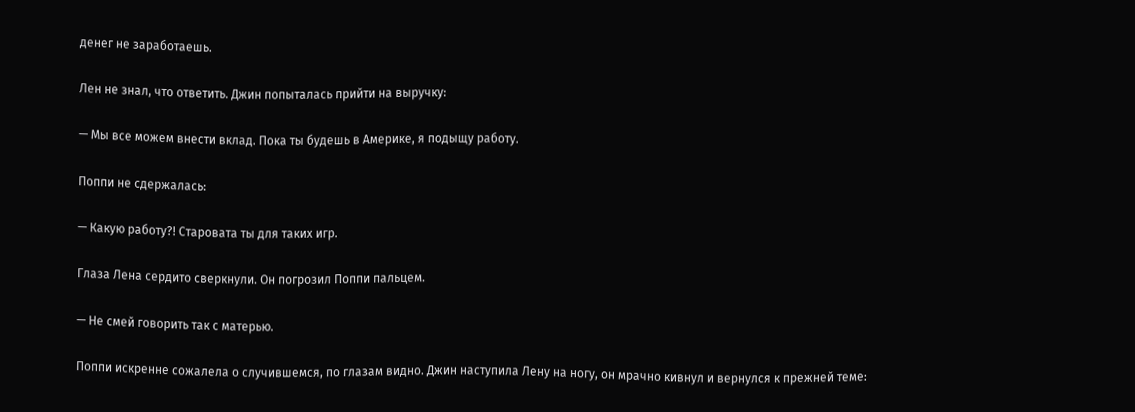денег не заработаешь.

Лен не знал, что ответить. Джин попыталась прийти на выручку:

— Мы все можем внести вклад. Пока ты будешь в Америке, я подыщу работу.

Поппи не сдержалась:

— Какую работу?! Старовата ты для таких игр.

Глаза Лена сердито сверкнули. Он погрозил Поппи пальцем.

— Не смей говорить так с матерью.

Поппи искренне сожалела о случившемся, по глазам видно. Джин наступила Лену на ногу, он мрачно кивнул и вернулся к прежней теме: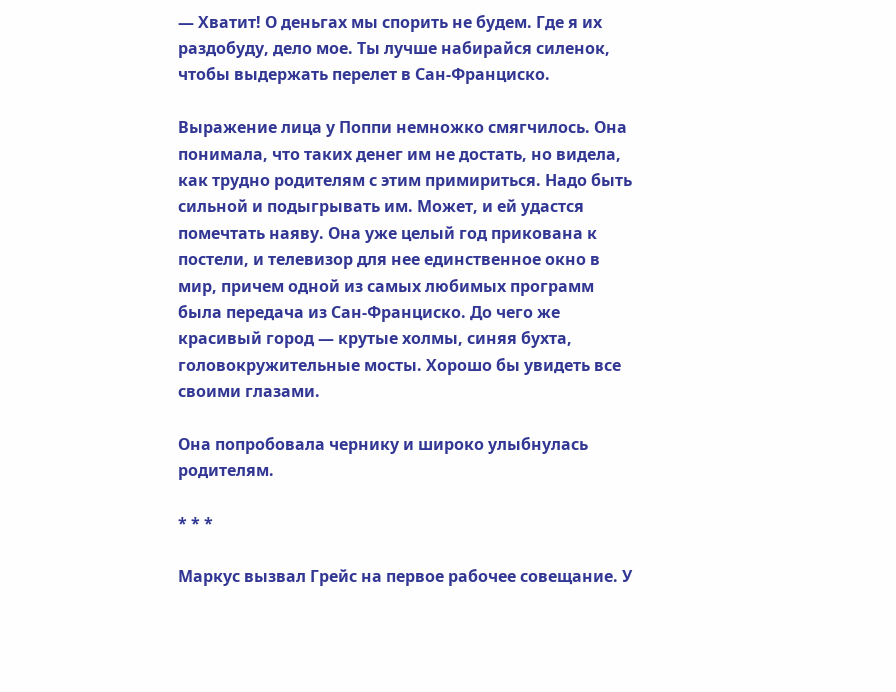— Хватит! О деньгах мы спорить не будем. Где я их раздобуду, дело мое. Ты лучше набирайся силенок, чтобы выдержать перелет в Сан-Франциско.

Выражение лица у Поппи немножко смягчилось. Она понимала, что таких денег им не достать, но видела, как трудно родителям с этим примириться. Надо быть сильной и подыгрывать им. Может, и ей удастся помечтать наяву. Она уже целый год прикована к постели, и телевизор для нее единственное окно в мир, причем одной из самых любимых программ была передача из Сан-Франциско. До чего же красивый город — крутые холмы, синяя бухта, головокружительные мосты. Хорошо бы увидеть все своими глазами.

Она попробовала чернику и широко улыбнулась родителям.

* * *

Маркус вызвал Грейс на первое рабочее совещание. У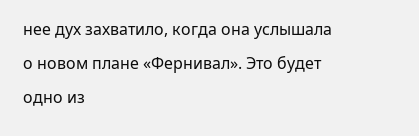нее дух захватило, когда она услышала о новом плане «Фернивал». Это будет одно из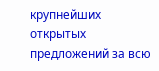крупнейших открытых предложений за всю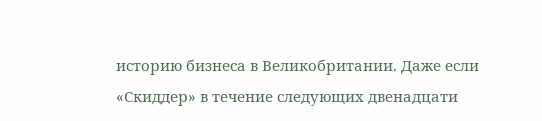историю бизнеса в Великобритании. Даже если «Скиддер» в течение следующих двенадцати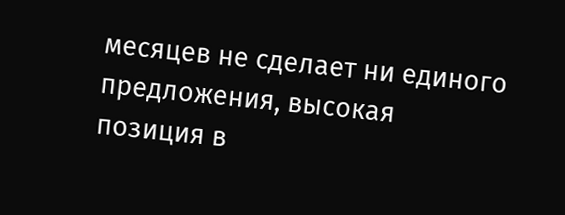месяцев не сделает ни единого предложения, высокая позиция в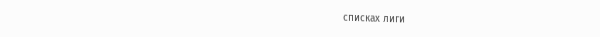списках лиги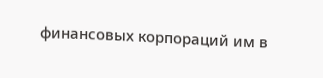финансовых корпораций им в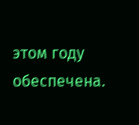этом году обеспечена.